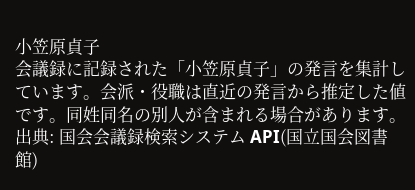小笠原貞子
会議録に記録された「小笠原貞子」の発言を集計しています。会派・役職は直近の発言から推定した値です。同姓同名の別人が含まれる場合があります。
出典: 国会会議録検索システム API(国立国会図書館)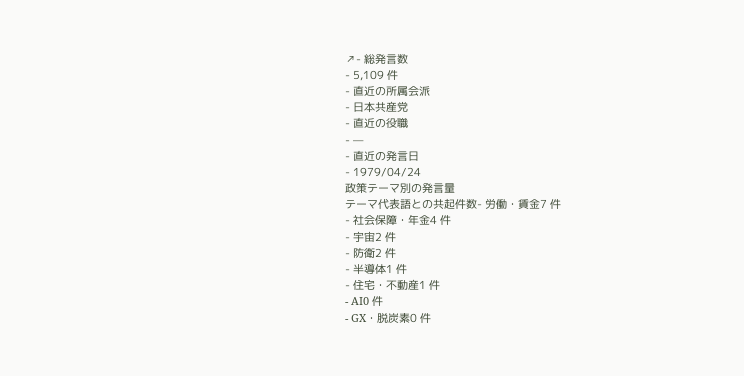↗- 総発言数
- 5,109 件
- 直近の所属会派
- 日本共産党
- 直近の役職
- —
- 直近の発言日
- 1979/04/24
政策テーマ別の発言量
テーマ代表語との共起件数- 労働・賃金7 件
- 社会保障・年金4 件
- 宇宙2 件
- 防衛2 件
- 半導体1 件
- 住宅・不動産1 件
- AI0 件
- GX・脱炭素0 件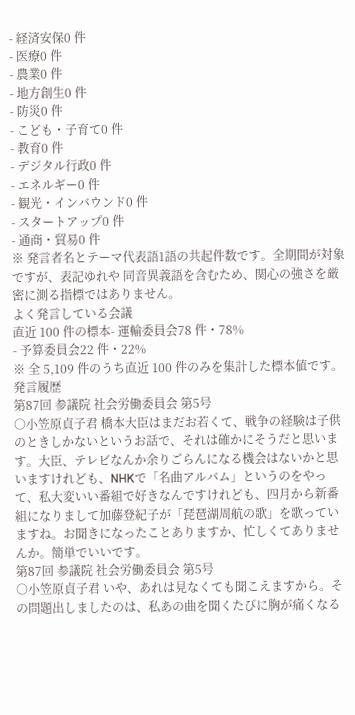- 経済安保0 件
- 医療0 件
- 農業0 件
- 地方創生0 件
- 防災0 件
- こども・子育て0 件
- 教育0 件
- デジタル行政0 件
- エネルギー0 件
- 観光・インバウンド0 件
- スタートアップ0 件
- 通商・貿易0 件
※ 発言者名とテーマ代表語1語の共起件数です。全期間が対象ですが、表記ゆれや 同音異義語を含むため、関心の強さを厳密に測る指標ではありません。
よく発言している会議
直近 100 件の標本- 運輸委員会78 件・78%
- 予算委員会22 件・22%
※ 全 5,109 件のうち直近 100 件のみを集計した標本値です。
発言履歴
第87回 参議院 社会労働委員会 第5号
○小笠原貞子君 橋本大臣はまだお若くて、戦争の経験は子供のときしかないというお話で、それは確かにそうだと思います。大臣、テレビなんか余りごらんになる機会はないかと思いますけれども、NHKで「名曲アルバム」というのをやって、私大変いい番組で好きなんですけれども、四月から新番組になりまして加藤登紀子が「琵琶湖周航の歌」を歌っていますね。お聞きになったことありますか、忙しくてありませんか。簡単でいいです。
第87回 参議院 社会労働委員会 第5号
○小笠原貞子君 いや、あれは見なくても聞こえますから。その問題出しましたのは、私あの曲を聞くたびに胸が痛くなる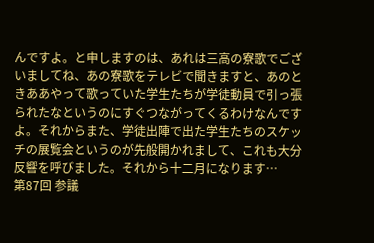んですよ。と申しますのは、あれは三高の寮歌でございましてね、あの寮歌をテレビで聞きますと、あのときああやって歌っていた学生たちが学徒動員で引っ張られたなというのにすぐつながってくるわけなんですよ。それからまた、学徒出陣で出た学生たちのスケッチの展覧会というのが先般開かれまして、これも大分反響を呼びました。それから十二月になります…
第87回 参議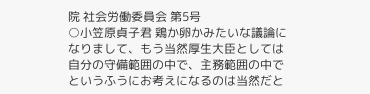院 社会労働委員会 第5号
○小笠原貞子君 鶏か卵かみたいな議論になりまして、もう当然厚生大臣としては自分の守備範囲の中で、主務範囲の中でというふうにお考えになるのは当然だと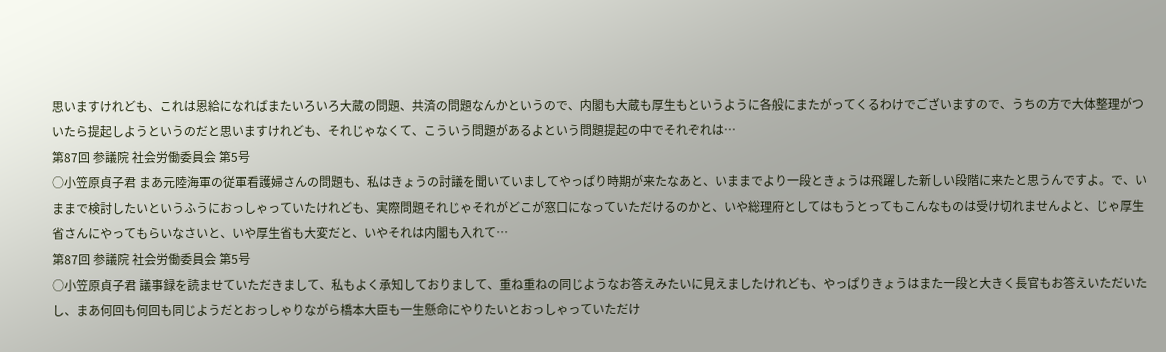思いますけれども、これは恩給になればまたいろいろ大蔵の問題、共済の問題なんかというので、内閣も大蔵も厚生もというように各般にまたがってくるわけでございますので、うちの方で大体整理がついたら提起しようというのだと思いますけれども、それじゃなくて、こういう問題があるよという問題提起の中でそれぞれは…
第87回 参議院 社会労働委員会 第5号
○小笠原貞子君 まあ元陸海軍の従軍看護婦さんの問題も、私はきょうの討議を聞いていましてやっぱり時期が来たなあと、いままでより一段ときょうは飛躍した新しい段階に来たと思うんですよ。で、いままで検討したいというふうにおっしゃっていたけれども、実際問題それじゃそれがどこが窓口になっていただけるのかと、いや総理府としてはもうとってもこんなものは受け切れませんよと、じゃ厚生省さんにやってもらいなさいと、いや厚生省も大変だと、いやそれは内閣も入れて…
第87回 参議院 社会労働委員会 第5号
○小笠原貞子君 議事録を読ませていただきまして、私もよく承知しておりまして、重ね重ねの同じようなお答えみたいに見えましたけれども、やっぱりきょうはまた一段と大きく長官もお答えいただいたし、まあ何回も何回も同じようだとおっしゃりながら橋本大臣も一生懸命にやりたいとおっしゃっていただけ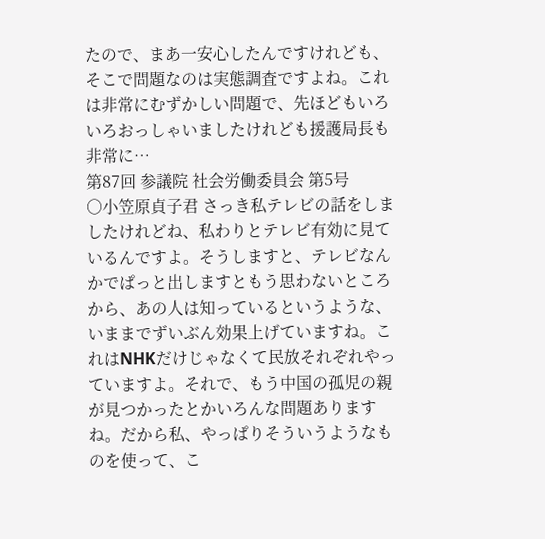たので、まあ一安心したんですけれども、そこで問題なのは実態調査ですよね。これは非常にむずかしい問題で、先ほどもいろいろおっしゃいましたけれども援護局長も非常に…
第87回 参議院 社会労働委員会 第5号
○小笠原貞子君 さっき私テレビの話をしましたけれどね、私わりとテレビ有効に見ているんですよ。そうしますと、テレビなんかでぱっと出しますともう思わないところから、あの人は知っているというような、いままでずいぶん効果上げていますね。これはNHKだけじゃなくて民放それぞれやっていますよ。それで、もう中国の孤児の親が見つかったとかいろんな問題ありますね。だから私、やっぱりそういうようなものを使って、こ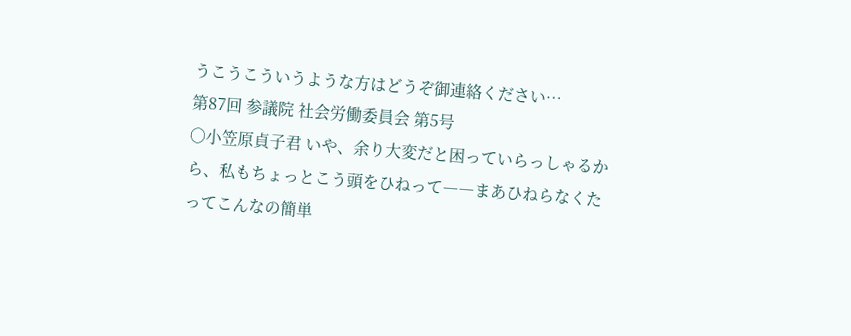うこうこういうような方はどうぞ御連絡ください…
第87回 参議院 社会労働委員会 第5号
○小笠原貞子君 いや、余り大変だと困っていらっしゃるから、私もちょっとこう頭をひねって――まあひねらなくたってこんなの簡単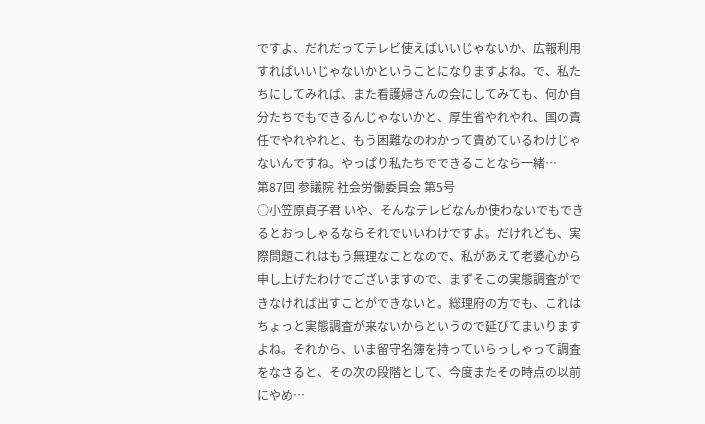ですよ、だれだってテレビ使えばいいじゃないか、広報利用すればいいじゃないかということになりますよね。で、私たちにしてみれば、また看護婦さんの会にしてみても、何か自分たちでもできるんじゃないかと、厚生省やれやれ、国の責任でやれやれと、もう困難なのわかって責めているわけじゃないんですね。やっぱり私たちでできることなら一緒…
第87回 参議院 社会労働委員会 第5号
○小笠原貞子君 いや、そんなテレビなんか使わないでもできるとおっしゃるならそれでいいわけですよ。だけれども、実際問題これはもう無理なことなので、私があえて老婆心から申し上げたわけでございますので、まずそこの実態調査ができなければ出すことができないと。総理府の方でも、これはちょっと実態調査が来ないからというので延びてまいりますよね。それから、いま留守名簿を持っていらっしゃって調査をなさると、その次の段階として、今度またその時点の以前にやめ…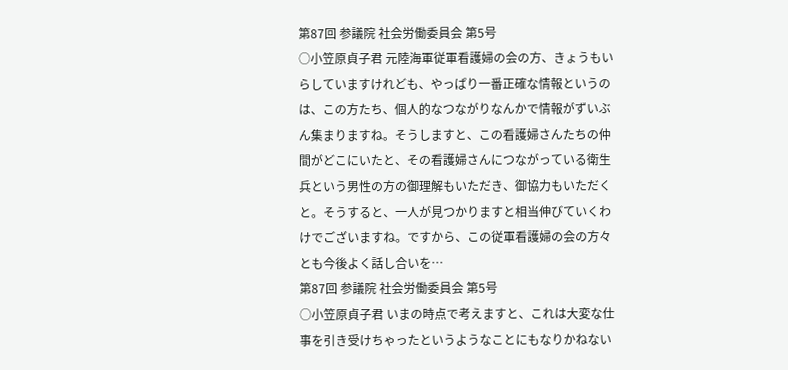第87回 参議院 社会労働委員会 第5号
○小笠原貞子君 元陸海軍従軍看護婦の会の方、きょうもいらしていますけれども、やっぱり一番正確な情報というのは、この方たち、個人的なつながりなんかで情報がずいぶん集まりますね。そうしますと、この看護婦さんたちの仲間がどこにいたと、その看護婦さんにつながっている衛生兵という男性の方の御理解もいただき、御協力もいただくと。そうすると、一人が見つかりますと相当伸びていくわけでございますね。ですから、この従軍看護婦の会の方々とも今後よく話し合いを…
第87回 参議院 社会労働委員会 第5号
○小笠原貞子君 いまの時点で考えますと、これは大変な仕事を引き受けちゃったというようなことにもなりかねない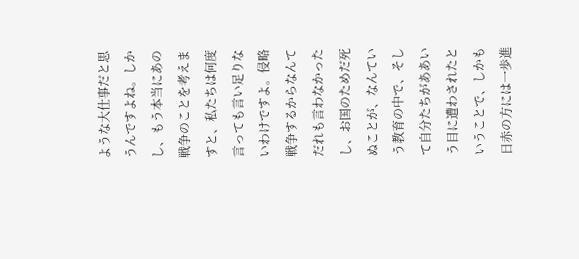ような大仕事だと思うんですよね。しかし、もう本当にあの戦争のことを考えますと、私たちは何度言っても言い足りないわけですよ。侵略戦争するからなんてだれも言わなかったし、お国のためだ死ぬことが、なんていう教育の中で、そして自分たちがああいう目に遭わされたということで、しかも日赤の方には一歩進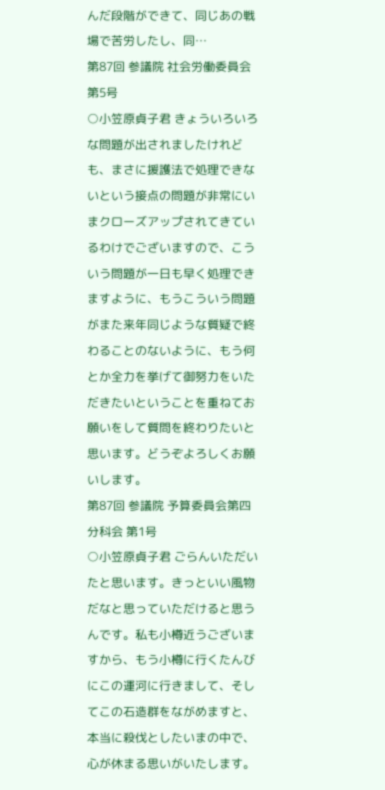んだ段階ができて、同じあの戦場で苦労したし、同…
第87回 参議院 社会労働委員会 第5号
○小笠原貞子君 きょういろいろな問題が出されましたけれども、まさに援護法で処理できないという接点の問題が非常にいまクローズアップされてきているわけでございますので、こういう問題が一日も早く処理できますように、もうこういう問題がまた来年同じような質疑で終わることのないように、もう何とか全力を挙げて御努力をいただきたいということを重ねてお願いをして質問を終わりたいと思います。どうぞよろしくお願いします。
第87回 参議院 予算委員会第四分科会 第1号
○小笠原貞子君 ごらんいただいたと思います。きっといい風物だなと思っていただけると思うんです。私も小樽近うございますから、もう小樽に行くたんびにこの運河に行きまして、そしてこの石造群をながめますと、本当に殺伐としたいまの中で、心が休まる思いがいたします。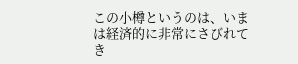この小樽というのは、いまは経済的に非常にさびれてき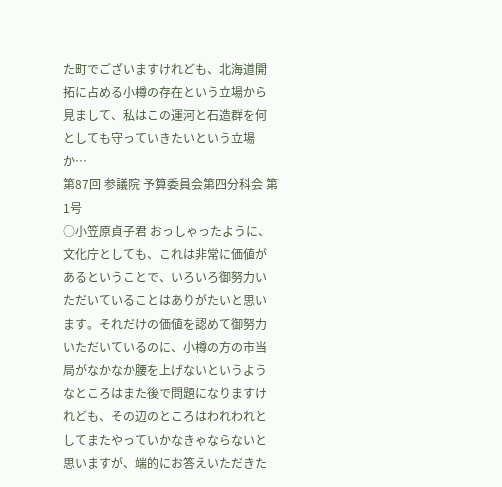た町でございますけれども、北海道開拓に占める小樽の存在という立場から見まして、私はこの運河と石造群を何としても守っていきたいという立場か…
第87回 参議院 予算委員会第四分科会 第1号
○小笠原貞子君 おっしゃったように、文化庁としても、これは非常に価値があるということで、いろいろ御努力いただいていることはありがたいと思います。それだけの価値を認めて御努力いただいているのに、小樽の方の市当局がなかなか腰を上げないというようなところはまた後で問題になりますけれども、その辺のところはわれわれとしてまたやっていかなきゃならないと思いますが、端的にお答えいただきた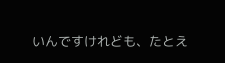いんですけれども、たとえ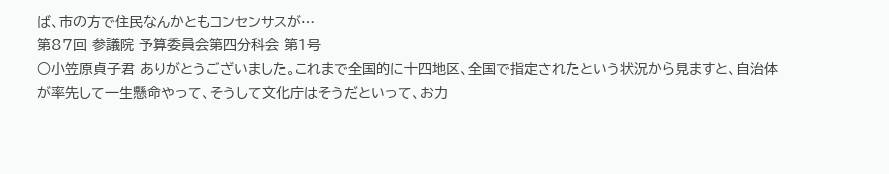ば、市の方で住民なんかともコンセンサスが…
第87回 参議院 予算委員会第四分科会 第1号
○小笠原貞子君 ありがとうございました。これまで全国的に十四地区、全国で指定されたという状況から見ますと、自治体が率先して一生懸命やって、そうして文化庁はそうだといって、お力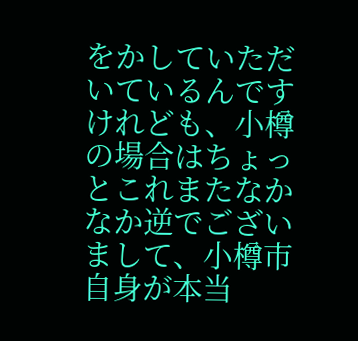をかしていただいているんですけれども、小樽の場合はちょっとこれまたなかなか逆でございまして、小樽市自身が本当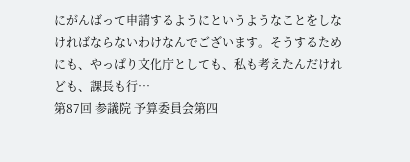にがんばって申請するようにというようなことをしなければならないわけなんでございます。そうするためにも、やっぱり文化庁としても、私も考えたんだけれども、課長も行…
第87回 参議院 予算委員会第四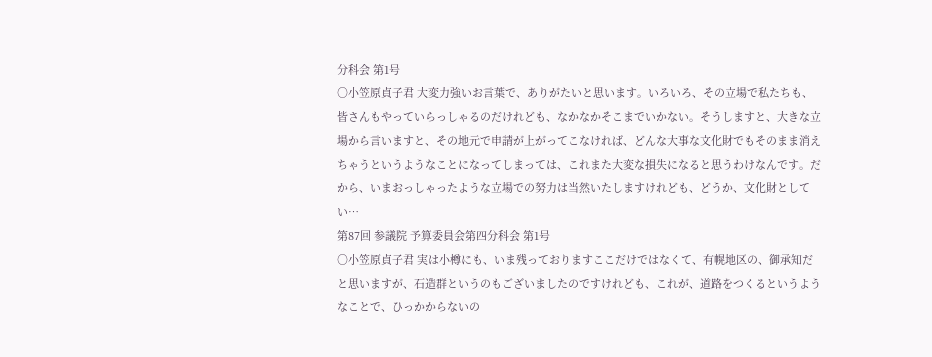分科会 第1号
○小笠原貞子君 大変力強いお言葉で、ありがたいと思います。いろいろ、その立場で私たちも、皆さんもやっていらっしゃるのだけれども、なかなかそこまでいかない。そうしますと、大きな立場から言いますと、その地元で申請が上がってこなければ、どんな大事な文化財でもそのまま消えちゃうというようなことになってしまっては、これまた大変な損失になると思うわけなんです。だから、いまおっしゃったような立場での努力は当然いたしますけれども、どうか、文化財としてい…
第87回 参議院 予算委員会第四分科会 第1号
○小笠原貞子君 実は小樽にも、いま残っておりますここだけではなくて、有幌地区の、御承知だと思いますが、石造群というのもございましたのですけれども、これが、道路をつくるというようなことで、ひっかからないの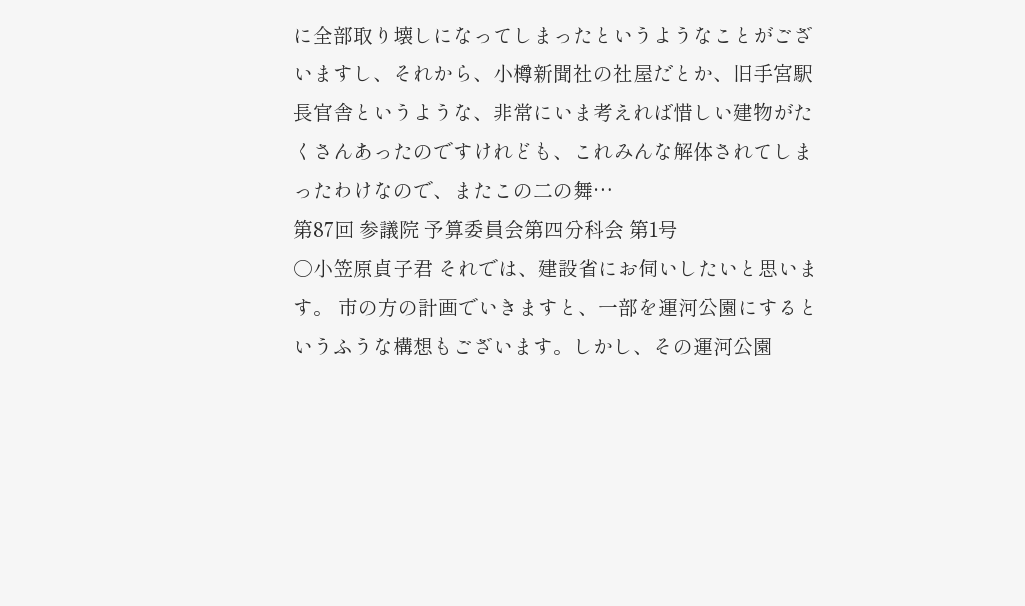に全部取り壊しになってしまったというようなことがございますし、それから、小樽新聞社の社屋だとか、旧手宮駅長官舎というような、非常にいま考えれば惜しい建物がたくさんあったのですけれども、これみんな解体されてしまったわけなので、またこの二の舞…
第87回 参議院 予算委員会第四分科会 第1号
○小笠原貞子君 それでは、建設省にお伺いしたいと思います。 市の方の計画でいきますと、一部を運河公園にするというふうな構想もございます。しかし、その運河公園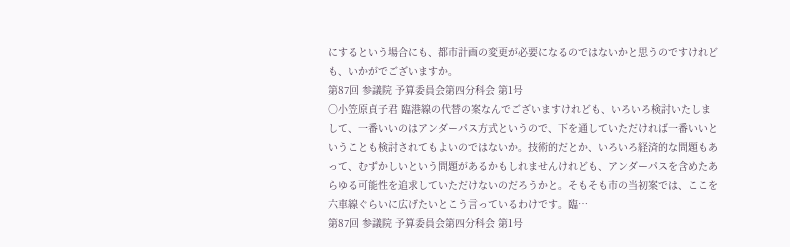にするという場合にも、都市計画の変更が必要になるのではないかと思うのですけれども、いかがでございますか。
第87回 参議院 予算委員会第四分科会 第1号
○小笠原貞子君 臨港線の代替の案なんでございますけれども、いろいろ検討いたしまして、一番いいのはアンダーパス方式というので、下を通していただければ一番いいということも検討されてもよいのではないか。技術的だとか、いろいろ経済的な問題もあって、むずかしいという問題があるかもしれませんけれども、アンダーパスを含めたあらゆる可能性を追求していただけないのだろうかと。そもそも市の当初案では、ここを六車線ぐらいに広げたいとこう言っているわけです。臨…
第87回 参議院 予算委員会第四分科会 第1号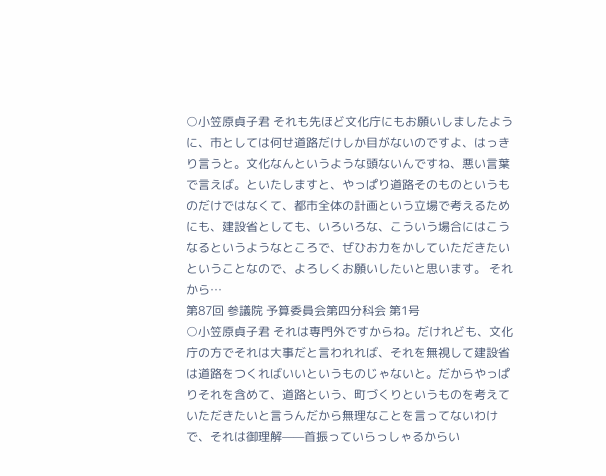○小笠原貞子君 それも先ほど文化庁にもお願いしましたように、市としては何せ道路だけしか目がないのですよ、はっきり言うと。文化なんというような頭ないんですね、悪い言葉で言えば。といたしますと、やっぱり道路そのものというものだけではなくて、都市全体の計画という立場で考えるためにも、建設省としても、いろいろな、こういう場合にはこうなるというようなところで、ぜひお力をかしていただきたいということなので、よろしくお願いしたいと思います。 それから…
第87回 参議院 予算委員会第四分科会 第1号
○小笠原貞子君 それは専門外ですからね。だけれども、文化庁の方でそれは大事だと言われれば、それを無視して建設省は道路をつくればいいというものじゃないと。だからやっぱりそれを含めて、道路という、町づくりというものを考えていただきたいと言うんだから無理なことを言ってないわけで、それは御理解——首振っていらっしゃるからい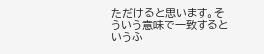ただけると思います。そういう意味で一致するというふ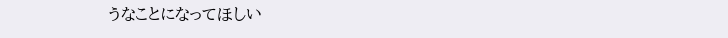うなことになってほしい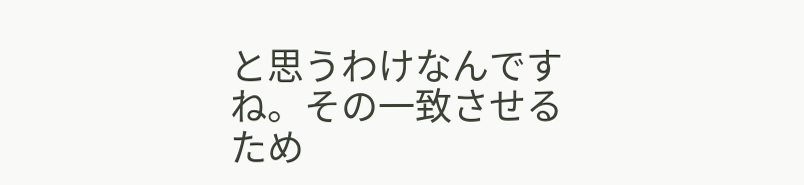と思うわけなんですね。その一致させるため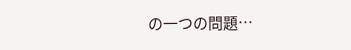の一つの問題…